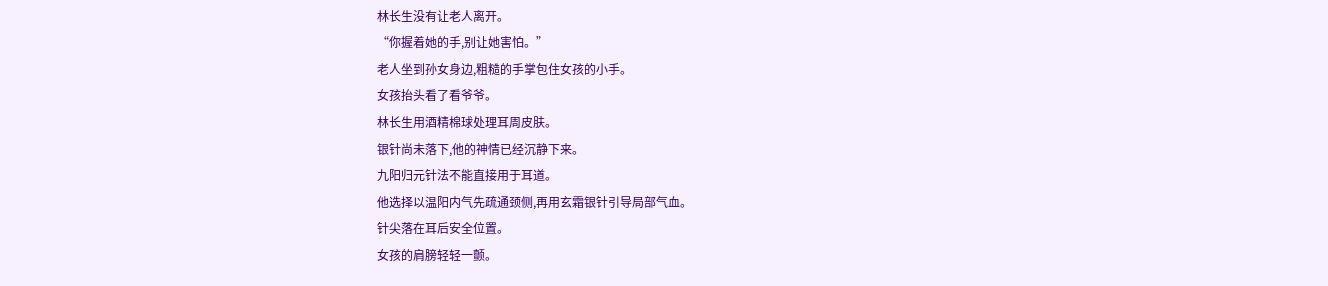林长生没有让老人离开。
“你握着她的手,别让她害怕。”
老人坐到孙女身边,粗糙的手掌包住女孩的小手。
女孩抬头看了看爷爷。
林长生用酒精棉球处理耳周皮肤。
银针尚未落下,他的神情已经沉静下来。
九阳归元针法不能直接用于耳道。
他选择以温阳内气先疏通颈侧,再用玄霜银针引导局部气血。
针尖落在耳后安全位置。
女孩的肩膀轻轻一颤。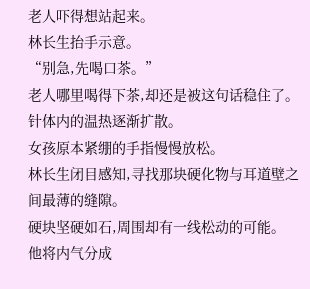老人吓得想站起来。
林长生抬手示意。
“别急,先喝口茶。”
老人哪里喝得下茶,却还是被这句话稳住了。
针体内的温热逐渐扩散。
女孩原本紧绷的手指慢慢放松。
林长生闭目感知,寻找那块硬化物与耳道壁之间最薄的缝隙。
硬块坚硬如石,周围却有一线松动的可能。
他将内气分成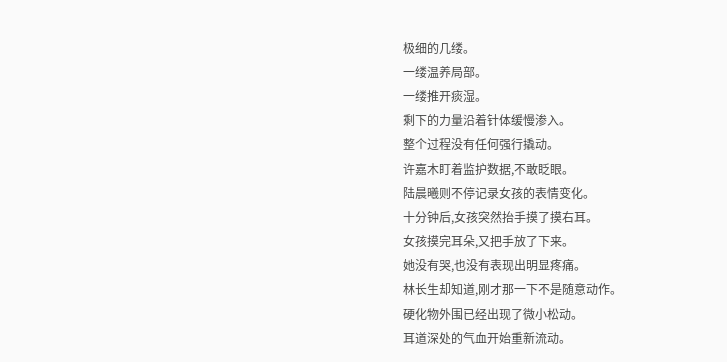极细的几缕。
一缕温养局部。
一缕推开痰湿。
剩下的力量沿着针体缓慢渗入。
整个过程没有任何强行撬动。
许嘉木盯着监护数据,不敢眨眼。
陆晨曦则不停记录女孩的表情变化。
十分钟后,女孩突然抬手摸了摸右耳。
女孩摸完耳朵,又把手放了下来。
她没有哭,也没有表现出明显疼痛。
林长生却知道,刚才那一下不是随意动作。
硬化物外围已经出现了微小松动。
耳道深处的气血开始重新流动。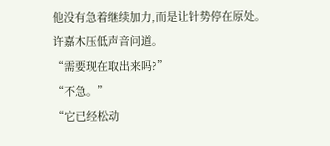他没有急着继续加力,而是让针势停在原处。
许嘉木压低声音问道。
“需要现在取出来吗?”
“不急。”
“它已经松动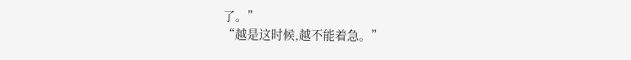了。”
“越是这时候,越不能着急。”